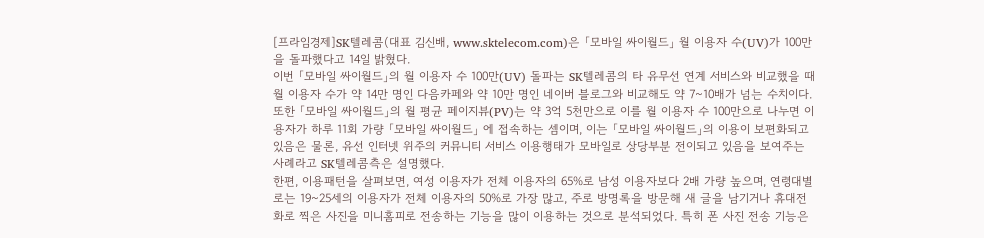[프라임경제]SK텔레콤(대표 김신배, www.sktelecom.com)은 「모바일 싸이월드」 월 이용자 수(UV)가 100만을 돌파했다고 14일 밝혔다.
이번 「모바일 싸이월드」의 월 이용자 수 100만(UV) 돌파는 SK텔레콤의 타 유무선 연계 서비스와 비교했을 때 월 이용자 수가 약 14만 명인 다음카페와 약 10만 명인 네이버 블로그와 비교해도 약 7~10배가 넘는 수치이다.
또한 「모바일 싸이월드」의 월 평균 페이지뷰(PV)는 약 3억 5천만으로 이를 월 이용자 수 100만으로 나누면 이용자가 하루 11회 가량 「모바일 싸이월드」 에 접속하는 셈이며, 이는 「모바일 싸이월드」의 이용이 보편화되고 있음은 물론, 유선 인터넷 위주의 커뮤니티 서비스 이용행태가 모바일로 상당부분 전이되고 있음을 보여주는 사례라고 SK텔레콤측은 설명했다.
한편, 이용패턴을 살펴보면, 여성 이용자가 전체 이용자의 65%로 남성 이용자보다 2배 가량 높으며, 연령대별로는 19~25세의 이용자가 전체 이용자의 50%로 가장 많고, 주로 방명록을 방문해 새 글을 남기거나 휴대전화로 찍은 사진을 미니홈피로 전송하는 기능을 많이 이용하는 것으로 분석되었다. 특히 폰 사진 전송 기능은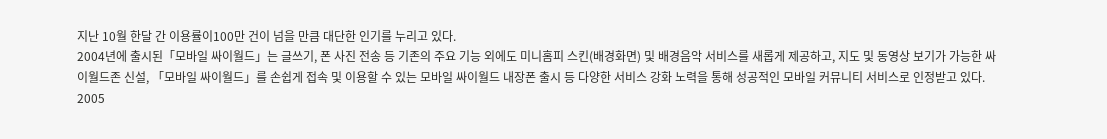지난 10월 한달 간 이용률이100만 건이 넘을 만큼 대단한 인기를 누리고 있다.
2004년에 출시된「모바일 싸이월드」는 글쓰기, 폰 사진 전송 등 기존의 주요 기능 외에도 미니홈피 스킨(배경화면) 및 배경음악 서비스를 새롭게 제공하고, 지도 및 동영상 보기가 가능한 싸이월드존 신설, 「모바일 싸이월드」를 손쉽게 접속 및 이용할 수 있는 모바일 싸이월드 내장폰 출시 등 다양한 서비스 강화 노력을 통해 성공적인 모바일 커뮤니티 서비스로 인정받고 있다.
2005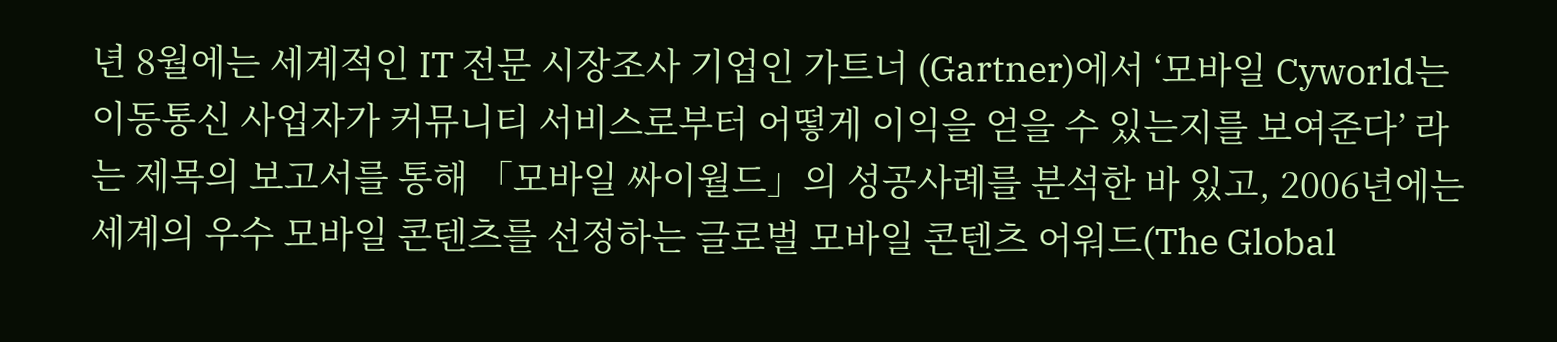년 8월에는 세계적인 IT 전문 시장조사 기업인 가트너 (Gartner)에서 ‘모바일 Cyworld는 이동통신 사업자가 커뮤니티 서비스로부터 어떻게 이익을 얻을 수 있는지를 보여준다’ 라는 제목의 보고서를 통해 「모바일 싸이월드」의 성공사례를 분석한 바 있고, 2006년에는 세계의 우수 모바일 콘텐츠를 선정하는 글로벌 모바일 콘텐츠 어워드(The Global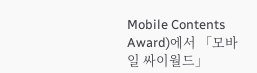Mobile Contents Award)에서 「모바일 싸이월드」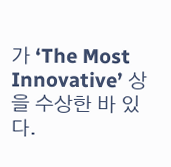가 ‘The Most Innovative’ 상을 수상한 바 있다.